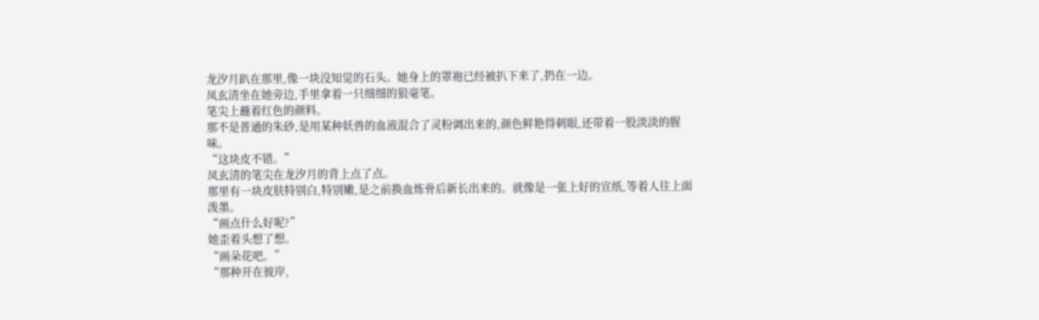龙汐月趴在那里,像一块没知觉的石头。她身上的罩袍已经被扒下来了,扔在一边。
凤玄清坐在她旁边,手里拿着一只细细的狼毫笔。
笔尖上蘸着红色的颜料。
那不是普通的朱砂,是用某种妖兽的血液混合了灵粉调出来的,颜色鲜艳得刺眼,还带着一股淡淡的腥味。
“这块皮不错。”
凤玄清的笔尖在龙汐月的背上点了点。
那里有一块皮肤特别白,特别嫩,是之前换血炼骨后新长出来的。就像是一张上好的宣纸,等着人往上面泼墨。
“画点什么好呢?”
她歪着头想了想。
“画朵花吧。”
“那种开在彼岸,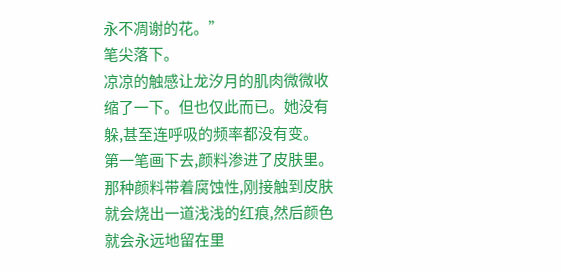永不凋谢的花。”
笔尖落下。
凉凉的触感让龙汐月的肌肉微微收缩了一下。但也仅此而已。她没有躲,甚至连呼吸的频率都没有变。
第一笔画下去,颜料渗进了皮肤里。
那种颜料带着腐蚀性,刚接触到皮肤就会烧出一道浅浅的红痕,然后颜色就会永远地留在里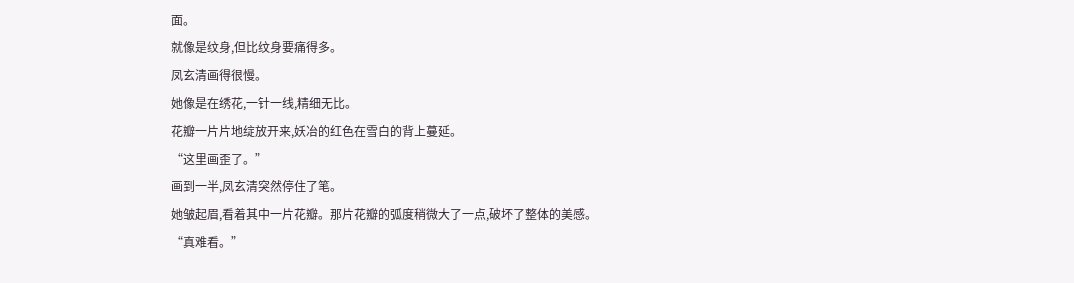面。
就像是纹身,但比纹身要痛得多。
凤玄清画得很慢。
她像是在绣花,一针一线,精细无比。
花瓣一片片地绽放开来,妖冶的红色在雪白的背上蔓延。
“这里画歪了。”
画到一半,凤玄清突然停住了笔。
她皱起眉,看着其中一片花瓣。那片花瓣的弧度稍微大了一点,破坏了整体的美感。
“真难看。”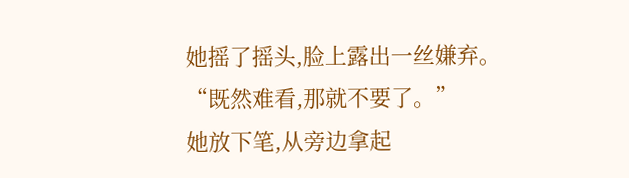她摇了摇头,脸上露出一丝嫌弃。
“既然难看,那就不要了。”
她放下笔,从旁边拿起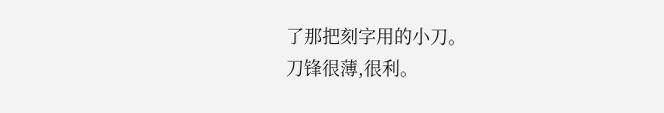了那把刻字用的小刀。
刀锋很薄,很利。